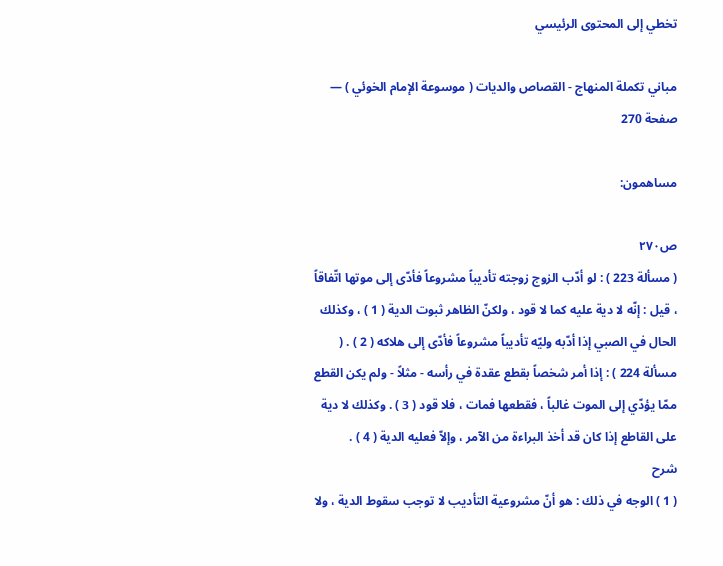تخطي إلى المحتوى الرئيسي

مباني تكملة المنهاج - القصاص والديات ( موسوعة الإمام الخوئي ) — صفحة 270

مساهمون:

ص٢٧٠
( مسألة 223 ) : لو أدّب الزوج زوجته تأديباً مشروعاً فأدّى إلى موتها اتّفاقاً ، قيل : إنّه لا دية عليه كما لا قود ، ولكنّ الظاهر ثبوت الدية ( 1 ) ، وكذلك الحال في الصبي إذا أدّبه وليّه تأديباً مشروعاً فأدّى إلى هلاكه ( 2 ) . ( مسألة 224 ) : إذا أمر شخصاً بقطع عقدة في رأسه - مثلاً - ولم يكن القطع ممّا يؤدّي إلى الموت غالباً ، فقطعها فمات ، فلا قود ( 3 ) . وكذلك لا دية على القاطع إذا كان قد أخذ البراءة من الآمر ، وإلاّ فعليه الدية ( 4 ) .
شرح
( 1 ) الوجه في ذلك : هو أنّ مشروعية التأديب لا توجب سقوط الدية ، ولا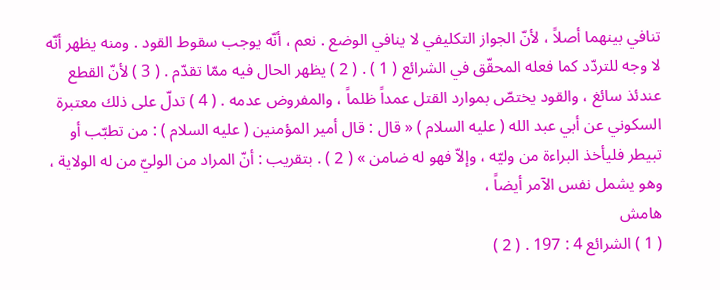تنافي بينهما أصلاً ، لأنّ الجواز التكليفي لا ينافي الوضع . نعم ، أنّه يوجب سقوط القود . ومنه يظهر أنّه لا وجه للتردّد كما فعله المحقّق في الشرائع ( 1 ) . ( 2 ) يظهر الحال فيه ممّا تقدّم . ( 3 ) لأنّ القطع عندئذ سائغ ، والقود يختصّ بموارد القتل عمداً ظلماً ، والمفروض عدمه . ( 4 ) تدلّ على ذلك معتبرة السكوني عن أبي عبد الله ( عليه السلام ) « قال : قال أمير المؤمنين ( عليه السلام ) : من تطبّب أو تبيطر فليأخذ البراءة من وليّه ، وإلاّ فهو له ضامن » ( 2 ) . بتقريب : أنّ المراد من الوليّ من له الولاية ، وهو يشمل نفس الآمر أيضاً ،
هامش
( 1 ) الشرائع 4 : 197 . ( 2 )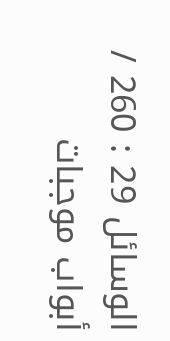الوسائل 29 : 260 / أبواب موجبات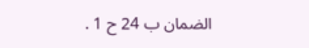الضمان ب 24 ح 1 .